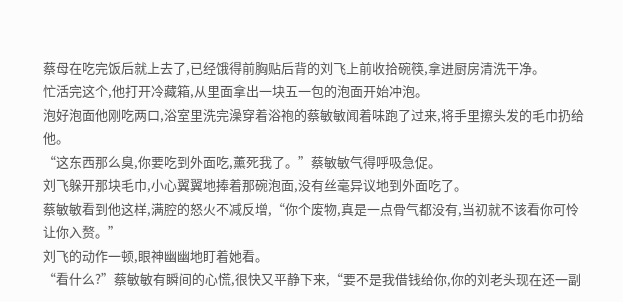蔡母在吃完饭后就上去了,已经饿得前胸贴后背的刘飞上前收拾碗筷,拿进厨房清洗干净。
忙活完这个,他打开冷藏箱,从里面拿出一块五一包的泡面开始冲泡。
泡好泡面他刚吃两口,浴室里洗完澡穿着浴袍的蔡敏敏闻着味跑了过来,将手里擦头发的毛巾扔给他。
“这东西那么臭,你要吃到外面吃,薰死我了。”蔡敏敏气得呼吸急促。
刘飞躲开那块毛巾,小心翼翼地捧着那碗泡面,没有丝毫异议地到外面吃了。
蔡敏敏看到他这样,满腔的怒火不减反增,“你个废物,真是一点骨气都没有,当初就不该看你可怜让你入赘。”
刘飞的动作一顿,眼神幽幽地盯着她看。
“看什么?”蔡敏敏有瞬间的心慌,很快又平静下来,“要不是我借钱给你,你的刘老头现在还一副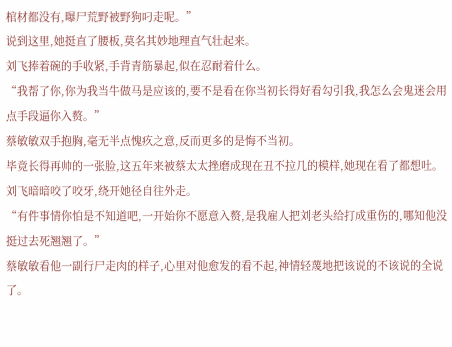棺材都没有,曝尸荒野被野狗叼走呢。”
说到这里,她挺直了腰板,莫名其妙地理直气壮起来。
刘飞捧着碗的手收紧,手背青筋暴起,似在忍耐着什么。
“我帮了你,你为我当牛做马是应该的,要不是看在你当初长得好看勾引我,我怎么会鬼迷会用点手段逼你入赘。”
蔡敏敏双手抱胸,毫无半点愧疚之意,反而更多的是悔不当初。
毕竟长得再帅的一张脸,这五年来被蔡太太挫磨成现在丑不拉几的模样,她现在看了都想吐。
刘飞暗暗咬了咬牙,绕开她径自往外走。
“有件事情你怕是不知道吧,一开始你不愿意入赘,是我雇人把刘老头给打成重伤的,哪知他没挺过去死翘翘了。”
蔡敏敏看他一副行尸走肉的样子,心里对他愈发的看不起,神情轻蔑地把该说的不该说的全说了。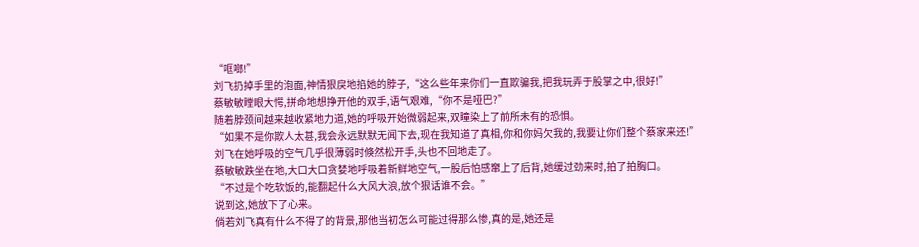“哐啷!”
刘飞扔掉手里的泡面,神情狠戾地掐她的脖子,“这么些年来你们一直欺骗我,把我玩弄于股掌之中,很好!”
蔡敏敏瞠眼大愕,拼命地想挣开他的双手,语气艰难,“你不是哑巴?”
随着脖颈间越来越收紧地力道,她的呼吸开始微弱起来,双瞳染上了前所未有的恐惧。
“如果不是你欺人太甚,我会永远默默无闻下去,现在我知道了真相,你和你妈欠我的,我要让你们整个蔡家来还!”
刘飞在她呼吸的空气几乎很薄弱时倏然松开手,头也不回地走了。
蔡敏敏跌坐在地,大口大口贪婪地呼吸着新鲜地空气,一股后怕感窜上了后背,她缓过劲来时,拍了拍胸口。
“不过是个吃软饭的,能翻起什么大风大浪,放个狠话谁不会。”
说到这,她放下了心来。
倘若刘飞真有什么不得了的背景,那他当初怎么可能过得那么惨,真的是,她还是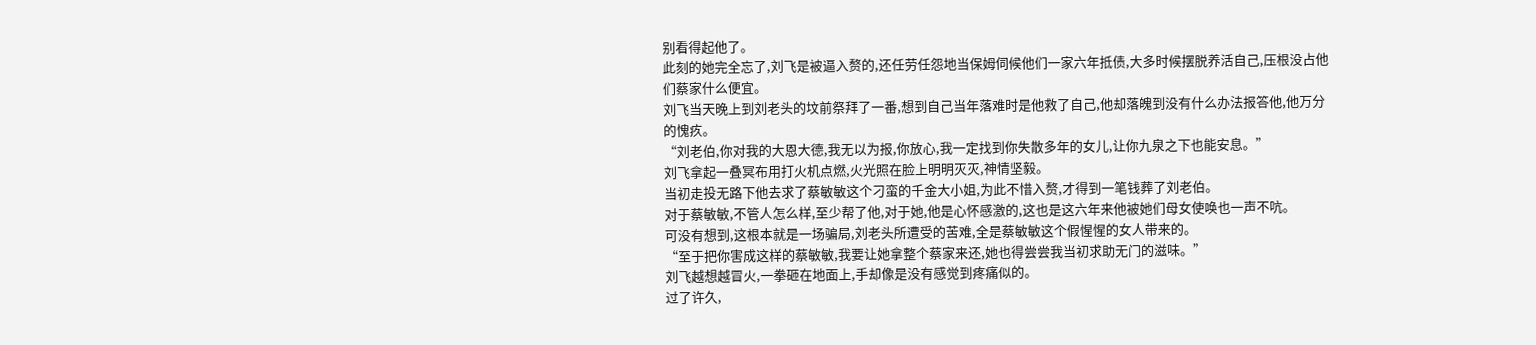别看得起他了。
此刻的她完全忘了,刘飞是被逼入赘的,还任劳任怨地当保姆伺候他们一家六年抵债,大多时候摆脱养活自己,压根没占他们蔡家什么便宜。
刘飞当天晚上到刘老头的坟前祭拜了一番,想到自己当年落难时是他救了自己,他却落魄到没有什么办法报答他,他万分的愧疚。
“刘老伯,你对我的大恩大德,我无以为报,你放心,我一定找到你失散多年的女儿,让你九泉之下也能安息。”
刘飞拿起一叠冥布用打火机点燃,火光照在脸上明明灭灭,神情坚毅。
当初走投无路下他去求了蔡敏敏这个刁蛮的千金大小姐,为此不惜入赘,才得到一笔钱葬了刘老伯。
对于蔡敏敏,不管人怎么样,至少帮了他,对于她,他是心怀感激的,这也是这六年来他被她们母女使唤也一声不吭。
可没有想到,这根本就是一场骗局,刘老头所遭受的苦难,全是蔡敏敏这个假惺惺的女人带来的。
“至于把你害成这样的蔡敏敏,我要让她拿整个蔡家来还,她也得尝尝我当初求助无门的滋味。”
刘飞越想越冒火,一拳砸在地面上,手却像是没有感觉到疼痛似的。
过了许久,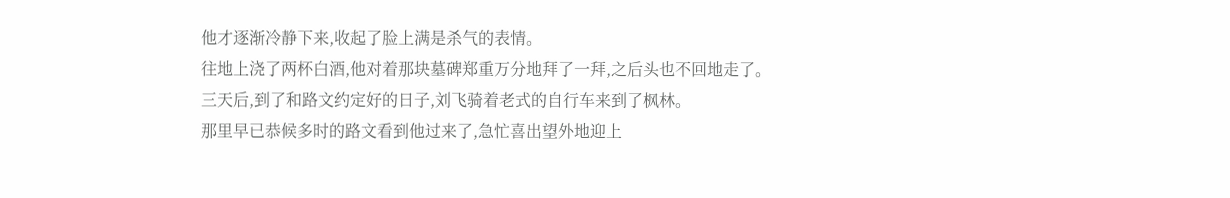他才逐渐冷静下来,收起了脸上满是杀气的表情。
往地上浇了两杯白酒,他对着那块墓碑郑重万分地拜了一拜,之后头也不回地走了。
三天后,到了和路文约定好的日子,刘飞骑着老式的自行车来到了枫林。
那里早已恭候多时的路文看到他过来了,急忙喜出望外地迎上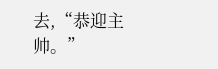去,“恭迎主帅。”